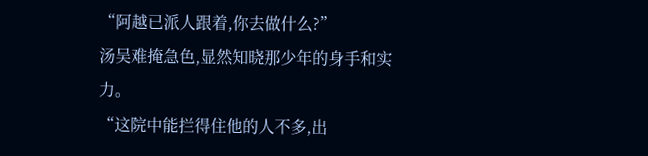“阿越已派人跟着,你去做什么?”
汤吴难掩急色,显然知晓那少年的身手和实力。
“这院中能拦得住他的人不多,出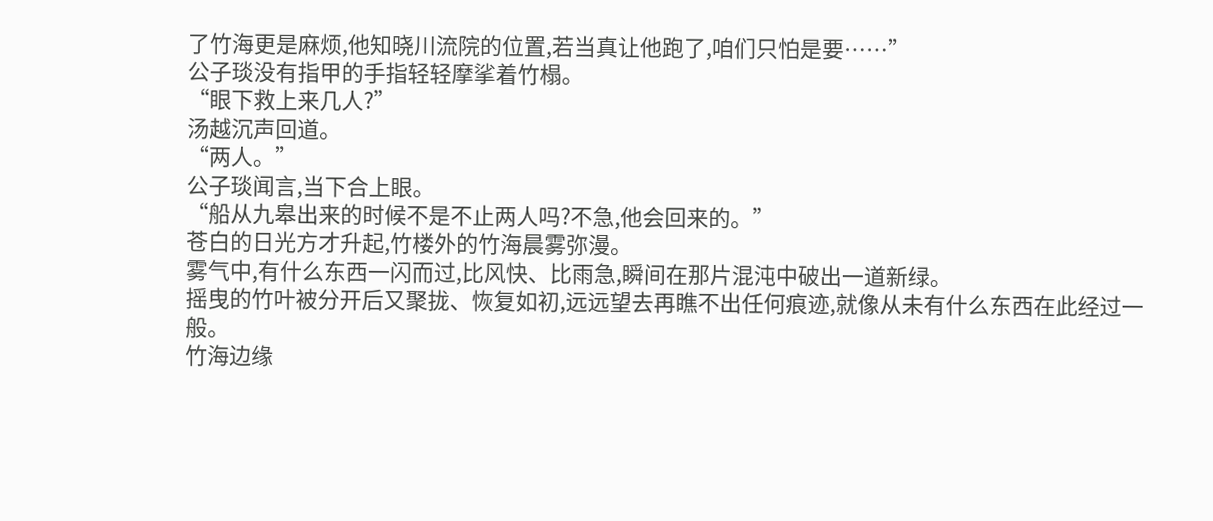了竹海更是麻烦,他知晓川流院的位置,若当真让他跑了,咱们只怕是要……”
公子琰没有指甲的手指轻轻摩挲着竹榻。
“眼下救上来几人?”
汤越沉声回道。
“两人。”
公子琰闻言,当下合上眼。
“船从九皋出来的时候不是不止两人吗?不急,他会回来的。”
苍白的日光方才升起,竹楼外的竹海晨雾弥漫。
雾气中,有什么东西一闪而过,比风快、比雨急,瞬间在那片混沌中破出一道新绿。
摇曳的竹叶被分开后又聚拢、恢复如初,远远望去再瞧不出任何痕迹,就像从未有什么东西在此经过一般。
竹海边缘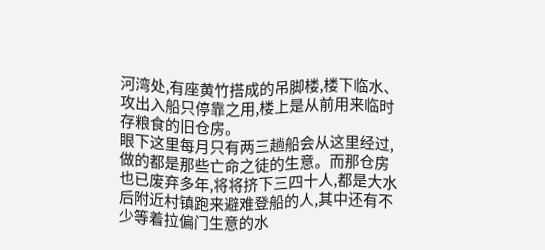河湾处,有座黄竹搭成的吊脚楼,楼下临水、攻出入船只停靠之用,楼上是从前用来临时存粮食的旧仓房。
眼下这里每月只有两三趟船会从这里经过,做的都是那些亡命之徒的生意。而那仓房也已废弃多年,将将挤下三四十人,都是大水后附近村镇跑来避难登船的人,其中还有不少等着拉偏门生意的水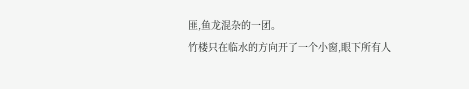匪,鱼龙混杂的一团。
竹楼只在临水的方向开了一个小窗,眼下所有人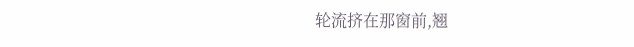轮流挤在那窗前,翘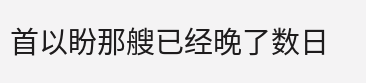首以盼那艘已经晚了数日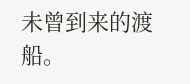未曾到来的渡船。